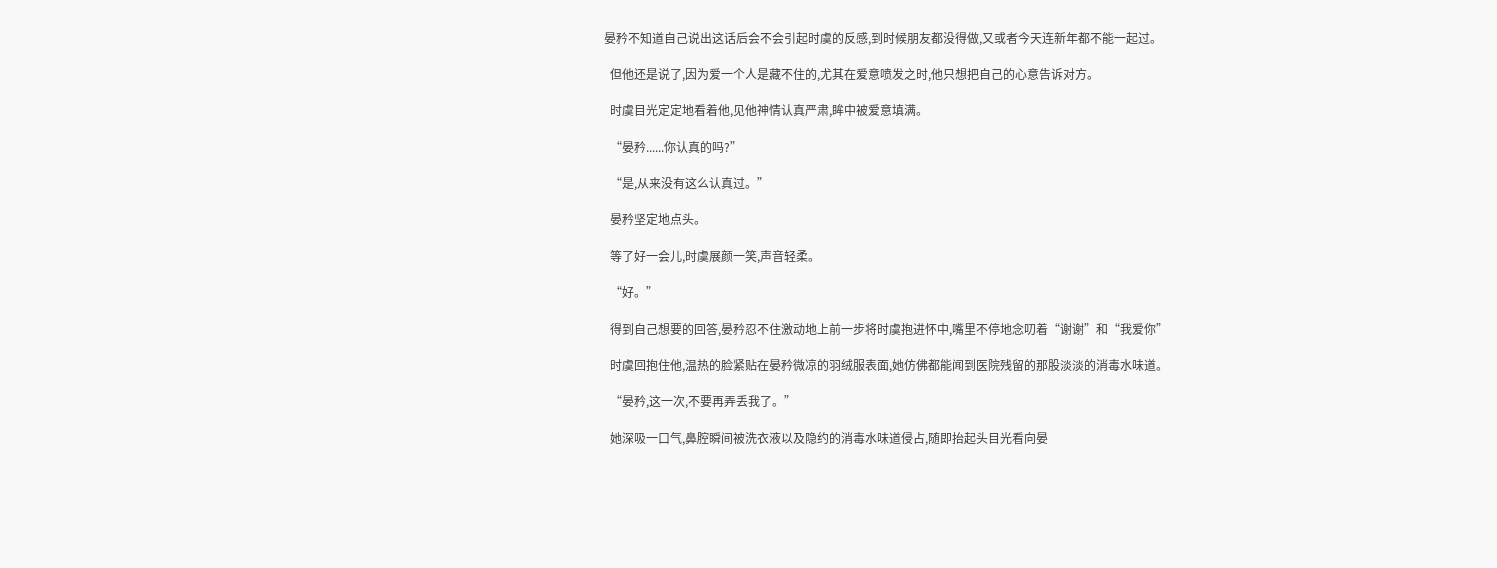晏矜不知道自己说出这话后会不会引起时虞的反感,到时候朋友都没得做,又或者今天连新年都不能一起过。

  但他还是说了,因为爱一个人是藏不住的,尤其在爱意喷发之时,他只想把自己的心意告诉对方。

  时虞目光定定地看着他,见他神情认真严肃,眸中被爱意填满。

  “晏矜......你认真的吗?”

  “是,从来没有这么认真过。”

  晏矜坚定地点头。

  等了好一会儿,时虞展颜一笑,声音轻柔。

  “好。”

  得到自己想要的回答,晏矜忍不住激动地上前一步将时虞抱进怀中,嘴里不停地念叨着“谢谢”和“我爱你”

  时虞回抱住他,温热的脸紧贴在晏矜微凉的羽绒服表面,她仿佛都能闻到医院残留的那股淡淡的消毒水味道。

  “晏矜,这一次,不要再弄丢我了。”

  她深吸一口气,鼻腔瞬间被洗衣液以及隐约的消毒水味道侵占,随即抬起头目光看向晏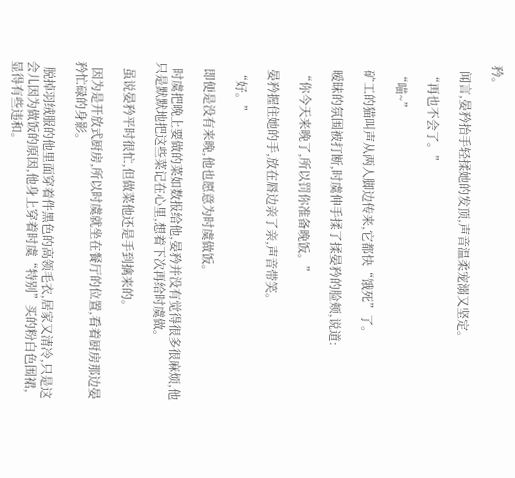矜。

  闻言,晏矜抬手轻揉她的发顶,声音温柔宠溺又坚定。

  “再也不会了。”

  “喵~”

  矿工的猫叫声从两人脚边传来,它都快“饿死”了。

  暧昧的氛围被打断,时虞伸手揉了揉晏矜的脸颊,说道:

  “你今天来晚了,所以罚你准备晚饭。”

  晏矜握住她的手,放在唇边亲了亲,声音带笑。

  “好。”

  即便是没有来晚,他也愿意为时虞做饭。

  时虞把晚上要做的菜如数报给他,晏矜并没有觉得很多很麻烦,他只是默默地把这些菜记在心里,想着下次再给时虞做。

  虽说晏矜平时很忙,但做菜他还是手到擒来的。

  因为是开放式厨房,所以时虞就坐在餐厅的位置,看着厨房那边晏矜忙碌的身影。

  脱掉羽绒服的他里面穿着件黑色的高领毛衣,居家又清冷,只是这会儿因为做饭的原因,他身上穿着时虞“特别”买的粉白色围裙,显得有些违和。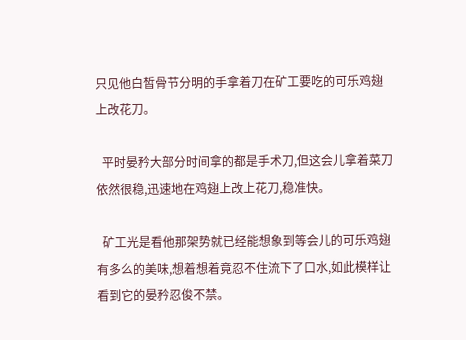只见他白皙骨节分明的手拿着刀在矿工要吃的可乐鸡翅上改花刀。

  平时晏矜大部分时间拿的都是手术刀,但这会儿拿着菜刀依然很稳,迅速地在鸡翅上改上花刀,稳准快。

  矿工光是看他那架势就已经能想象到等会儿的可乐鸡翅有多么的美味,想着想着竟忍不住流下了口水,如此模样让看到它的晏矜忍俊不禁。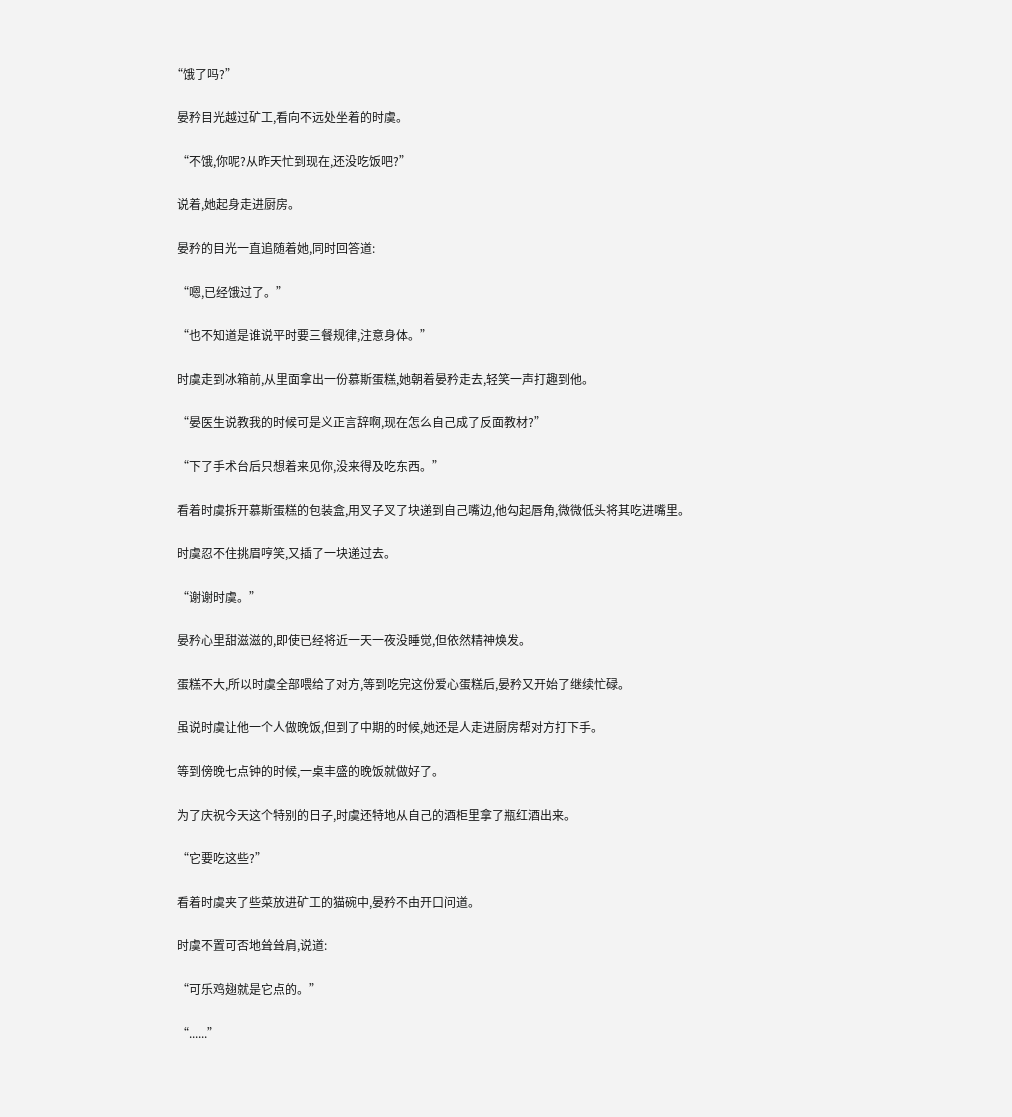“饿了吗?”

  晏矜目光越过矿工,看向不远处坐着的时虞。

  “不饿,你呢?从昨天忙到现在,还没吃饭吧?”

  说着,她起身走进厨房。

  晏矜的目光一直追随着她,同时回答道:

  “嗯,已经饿过了。”

  “也不知道是谁说平时要三餐规律,注意身体。”

  时虞走到冰箱前,从里面拿出一份慕斯蛋糕,她朝着晏矜走去,轻笑一声打趣到他。

  “晏医生说教我的时候可是义正言辞啊,现在怎么自己成了反面教材?”

  “下了手术台后只想着来见你,没来得及吃东西。”

  看着时虞拆开慕斯蛋糕的包装盒,用叉子叉了块递到自己嘴边,他勾起唇角,微微低头将其吃进嘴里。

  时虞忍不住挑眉哼笑,又插了一块递过去。

  “谢谢时虞。”

  晏矜心里甜滋滋的,即使已经将近一天一夜没睡觉,但依然精神焕发。

  蛋糕不大,所以时虞全部喂给了对方,等到吃完这份爱心蛋糕后,晏矜又开始了继续忙碌。

  虽说时虞让他一个人做晚饭,但到了中期的时候,她还是人走进厨房帮对方打下手。

  等到傍晚七点钟的时候,一桌丰盛的晚饭就做好了。

  为了庆祝今天这个特别的日子,时虞还特地从自己的酒柜里拿了瓶红酒出来。

  “它要吃这些?”

  看着时虞夹了些菜放进矿工的猫碗中,晏矜不由开口问道。

  时虞不置可否地耸耸肩,说道:

  “可乐鸡翅就是它点的。”

  “......”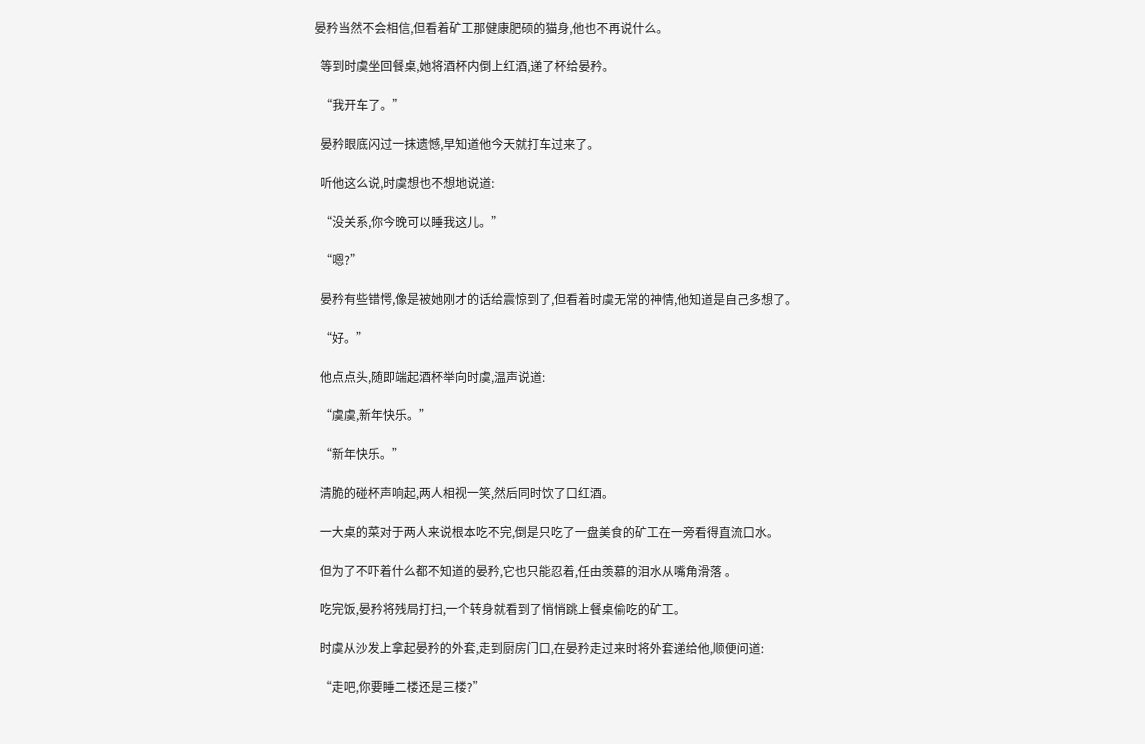晏矜当然不会相信,但看着矿工那健康肥硕的猫身,他也不再说什么。

  等到时虞坐回餐桌,她将酒杯内倒上红酒,递了杯给晏矜。

  “我开车了。”

  晏矜眼底闪过一抹遗憾,早知道他今天就打车过来了。

  听他这么说,时虞想也不想地说道:

  “没关系,你今晚可以睡我这儿。”

  “嗯?”

  晏矜有些错愕,像是被她刚才的话给震惊到了,但看着时虞无常的神情,他知道是自己多想了。

  “好。”

  他点点头,随即端起酒杯举向时虞,温声说道:

  “虞虞,新年快乐。”

  “新年快乐。”

  清脆的碰杯声响起,两人相视一笑,然后同时饮了口红酒。

  一大桌的菜对于两人来说根本吃不完,倒是只吃了一盘美食的矿工在一旁看得直流口水。

  但为了不吓着什么都不知道的晏矜,它也只能忍着,任由羡慕的泪水从嘴角滑落 。

  吃完饭,晏矜将残局打扫,一个转身就看到了悄悄跳上餐桌偷吃的矿工。

  时虞从沙发上拿起晏矜的外套,走到厨房门口,在晏矜走过来时将外套递给他,顺便问道:

  “走吧,你要睡二楼还是三楼?”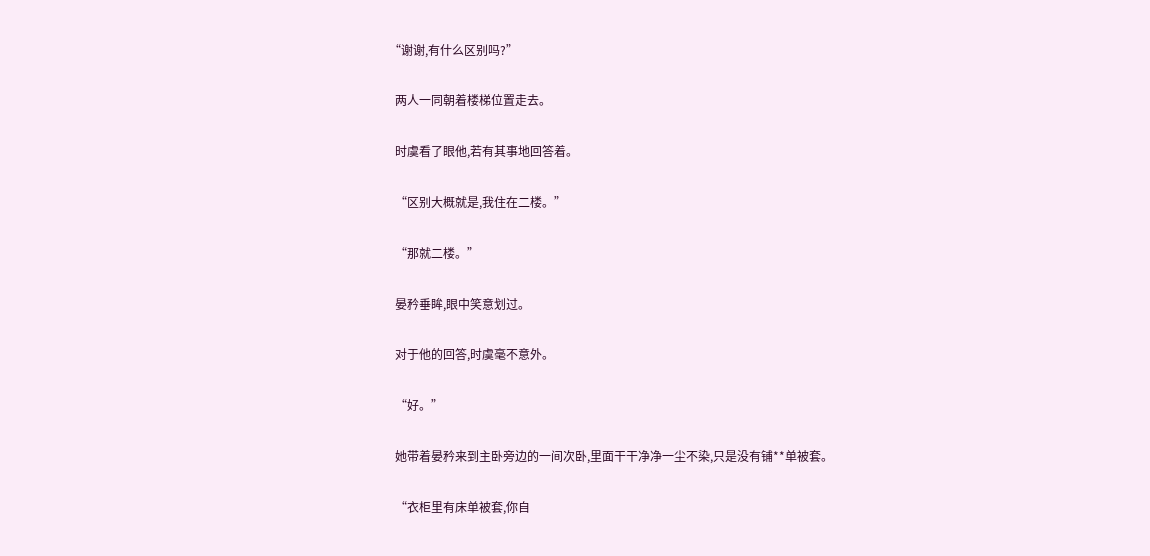“谢谢,有什么区别吗?”

  两人一同朝着楼梯位置走去。

  时虞看了眼他,若有其事地回答着。

  “区别大概就是,我住在二楼。”

  “那就二楼。”

  晏矜垂眸,眼中笑意划过。

  对于他的回答,时虞毫不意外。

  “好。”

  她带着晏矜来到主卧旁边的一间次卧,里面干干净净一尘不染,只是没有铺**单被套。

  “衣柜里有床单被套,你自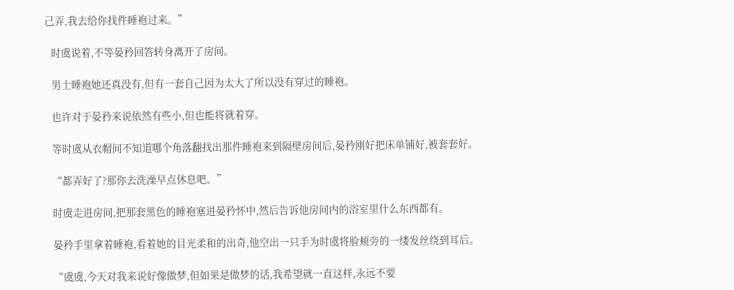己弄,我去给你找件睡袍过来。”

  时虞说着,不等晏矜回答转身离开了房间。

  男士睡袍她还真没有,但有一套自己因为太大了所以没有穿过的睡袍。

  也许对于晏矜来说依然有些小,但也能将就着穿。

  等时虞从衣帽间不知道哪个角落翻找出那件睡袍来到隔壁房间后,晏矜刚好把床单铺好,被套套好。

  “都弄好了?那你去洗澡早点休息吧。”

  时虞走进房间,把那套黑色的睡袍塞进晏矜怀中,然后告诉他房间内的浴室里什么东西都有。

  晏矜手里拿着睡袍,看着她的目光柔和的出奇,他空出一只手为时虞将脸颊旁的一缕发丝绕到耳后。

  “虞虞,今天对我来说好像做梦,但如果是做梦的话,我希望就一直这样,永远不要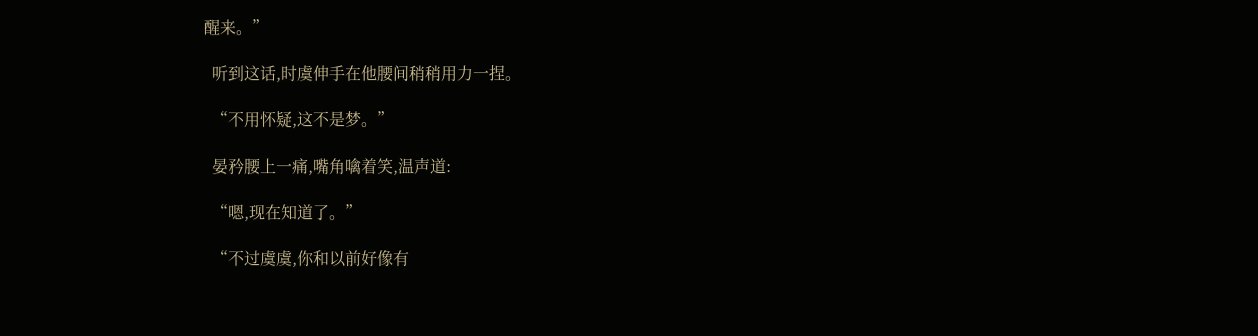醒来。”

  听到这话,时虞伸手在他腰间稍稍用力一捏。

  “不用怀疑,这不是梦。”

  晏矜腰上一痛,嘴角噙着笑,温声道:

  “嗯,现在知道了。”

  “不过虞虞,你和以前好像有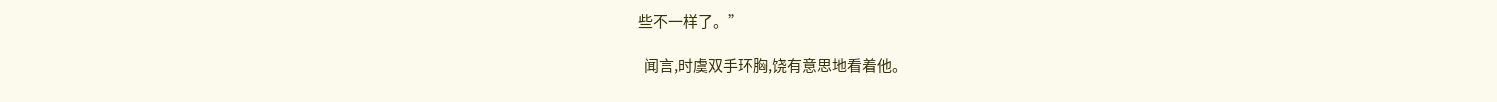些不一样了。”

  闻言,时虞双手环胸,饶有意思地看着他。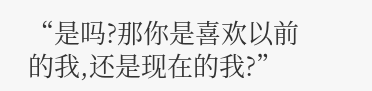“是吗?那你是喜欢以前的我,还是现在的我?”